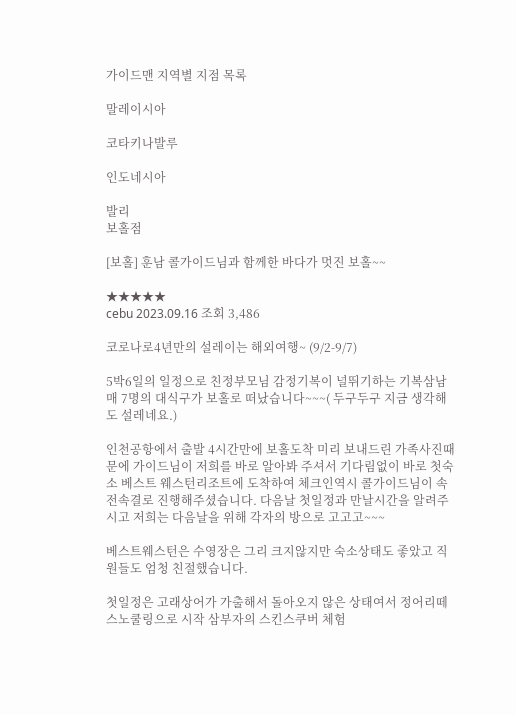가이드맨 지역별 지점 목록

말레이시아

코타키나발루

인도네시아

발리
보홀점

[보홀] 훈남 콜가이드님과 함께한 바다가 멋진 보홀~~

★★★★★
cebu 2023.09.16 조회 3,486

코로나로4년만의 설레이는 해외여행~ (9/2-9/7)

5박6일의 일정으로 친정부모님 감정기복이 널뛰기하는 기복삼남매 7명의 대식구가 보홀로 떠났습니다~~~( 두구두구 지금 생각해도 설레네요.)

인천공항에서 출발 4시간만에 보홀도착 미리 보내드린 가족사진때문에 가이드님이 저희를 바로 알아봐 주셔서 기다림없이 바로 첫숙소 베스트 웨스턴리조트에 도착하여 체크인역시 콜가이드님이 속전속결로 진행해주셨습니다. 다음날 첫일정과 만날시간을 알려주시고 저희는 다음날을 위해 각자의 방으로 고고고~~~

베스트웨스턴은 수영장은 그리 크지않지만 숙소상태도 좋았고 직원들도 엄청 친절했습니다.

첫일정은 고래상어가 가출해서 돌아오지 않은 상태여서 정어리떼 스노쿨링으로 시작 삼부자의 스킨스쿠버 체험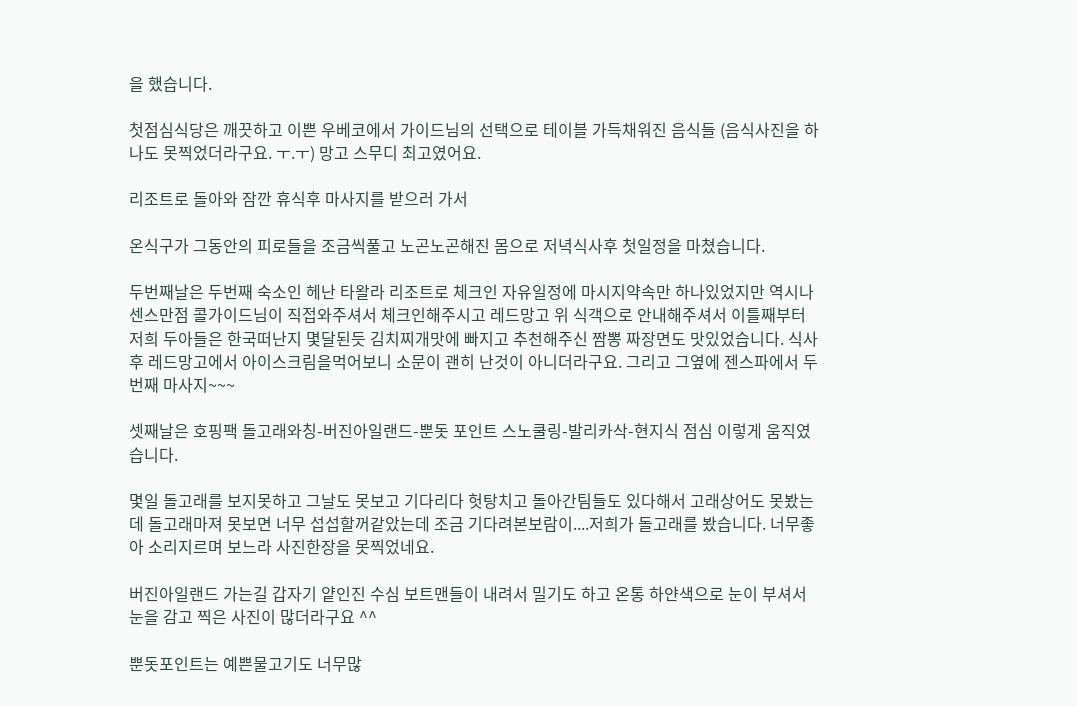을 했습니다.

첫점심식당은 깨끗하고 이쁜 우베코에서 가이드님의 선택으로 테이블 가득채워진 음식들 (음식사진을 하나도 못찍었더라구요. ㅜ.ㅜ) 망고 스무디 최고였어요.

리조트로 돌아와 잠깐 휴식후 마사지를 받으러 가서

온식구가 그동안의 피로들을 조금씩풀고 노곤노곤해진 몸으로 저녁식사후 첫일정을 마쳤습니다.

두번째날은 두번째 숙소인 헤난 타왈라 리조트로 체크인 자유일정에 마시지약속만 하나있었지만 역시나 센스만점 콜가이드님이 직접와주셔서 체크인해주시고 레드망고 위 식객으로 안내해주셔서 이틀째부터 저희 두아들은 한국떠난지 몇달된듯 김치찌개맛에 빠지고 추천해주신 짬뽕 짜장면도 맛있었습니다. 식사후 레드망고에서 아이스크림을먹어보니 소문이 괜히 난것이 아니더라구요. 그리고 그옆에 젠스파에서 두번째 마사지~~~

셋째날은 호핑팩 돌고래와칭-버진아일랜드-뿐돗 포인트 스노쿨링-발리카삭-현지식 점심 이렇게 움직였습니다.

몇일 돌고래를 보지못하고 그날도 못보고 기다리다 헛탕치고 돌아간팀들도 있다해서 고래상어도 못봤는데 돌고래마져 못보면 너무 섭섭할꺼같았는데 조금 기다려본보람이....저희가 돌고래를 봤습니다. 너무좋아 소리지르며 보느라 사진한장을 못찍었네요.

버진아일랜드 가는길 갑자기 얕인진 수심 보트맨들이 내려서 밀기도 하고 온통 하얀색으로 눈이 부셔서 눈을 감고 찍은 사진이 많더라구요 ^^

뿐돗포인트는 예쁜물고기도 너무많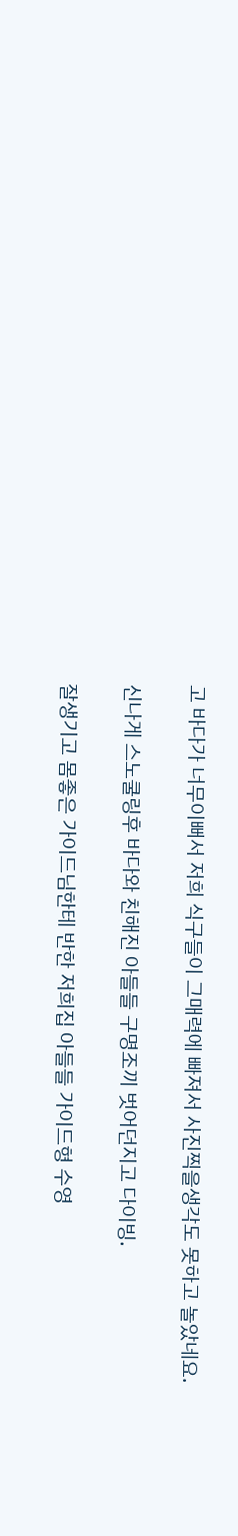고 바다가 너무이뻐서 저희 식구들이 그매력에 빠져서 사진찍을생각도 못하고 놀았네요.

신나게 스노쿨링후 바다와 친해진 아들들 구명조끼 벗어던지고 다이빙.

잘생기고 몸좋은 가이드님한테 반한 저희집 아들들 가이드형 수영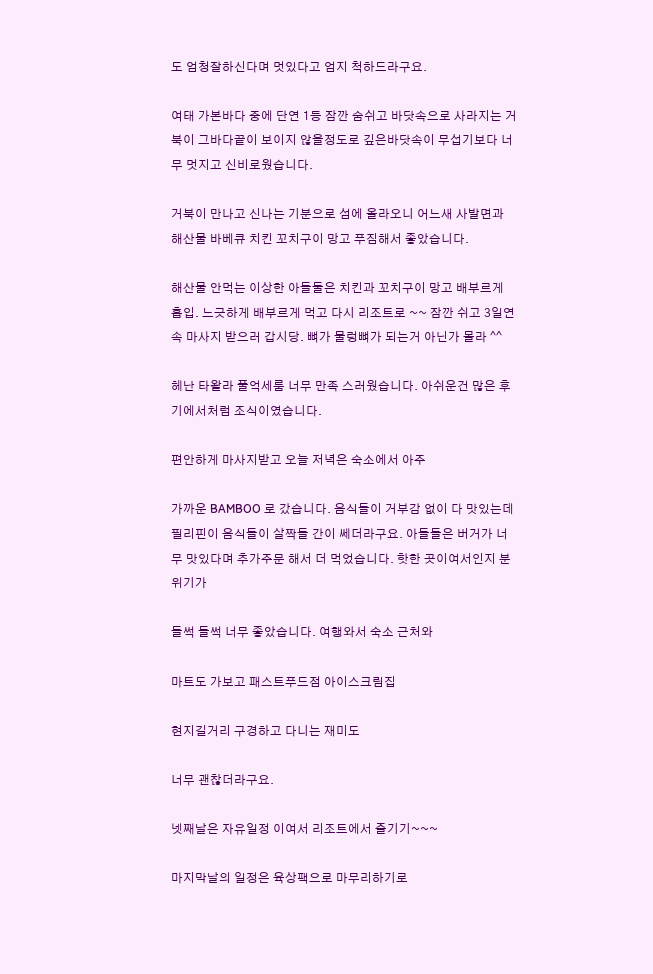도 엄청잘하신다며 멋있다고 엄지 척하드라구요.

여태 가본바다 중에 단연 1등 잠깐 숨쉬고 바닷속으로 사라지는 거북이 그바다끝이 보이지 않을정도로 깊은바닷속이 무섭기보다 너무 멋지고 신비로웠습니다.

거북이 만나고 신나는 기분으로 섬에 올라오니 어느새 사발면과 해산물 바베큐 치킨 꼬치구이 망고 푸짐해서 좋았습니다.

해산물 안먹는 이상한 아들둘은 치킨과 꼬치구이 망고 배부르게 흡입. 느긋하게 배부르게 먹고 다시 리조트로 ~~ 잠깐 쉬고 3일연속 마사지 받으러 갑시당. 뼈가 물렁뼈가 되는거 아닌가 몰라 ^^

헤난 타왈라 풀억세룸 너무 만족 스러웠습니다. 아쉬운건 많은 후기에서처럼 조식이였습니다.

편안하게 마사지받고 오늘 저녁은 숙소에서 아주

가까운 BAMBOO 로 갔습니다. 음식들이 거부감 없이 다 맛있는데 필리핀이 음식들이 살짝들 간이 쎄더라구요. 아들들은 버거가 너무 맛있다며 추가주문 해서 더 먹었습니다. 핫한 곳이여서인지 분위기가

들썩 들썩 너무 좋았습니다. 여행와서 숙소 근처와

마트도 가보고 패스트푸드점 아이스크림집

현지길거리 구경하고 다니는 재미도

너무 괜찮더라구요.

넷째날은 자유일정 이여서 리조트에서 즐기기~~~

마지막날의 일정은 육상팩으로 마무리하기로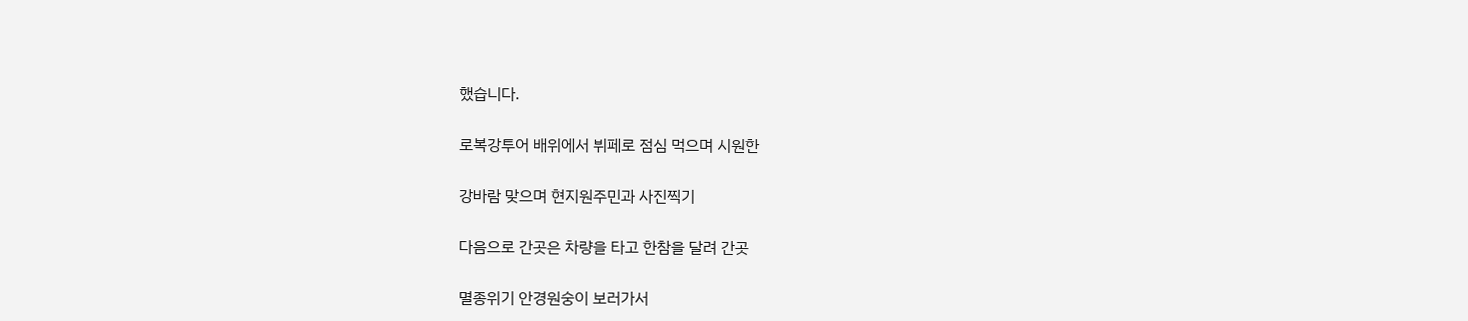했습니다.

로복강투어 배위에서 뷔페로 점심 먹으며 시원한

강바람 맞으며 현지원주민과 사진찍기

다음으로 간곳은 차량을 타고 한참을 달려 간곳

멸종위기 안경원숭이 보러가서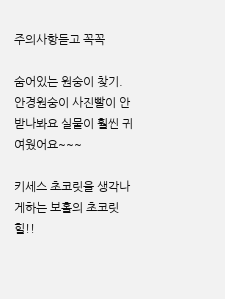주의사항듣고 꼭꼭

숨어있는 원숭이 찾기. 안경원숭이 사진빨이 안받나봐요 실물이 훨씬 귀여웠어요~~~

키세스 초코릿을 생각나게하는 보홀의 초코릿 힐!!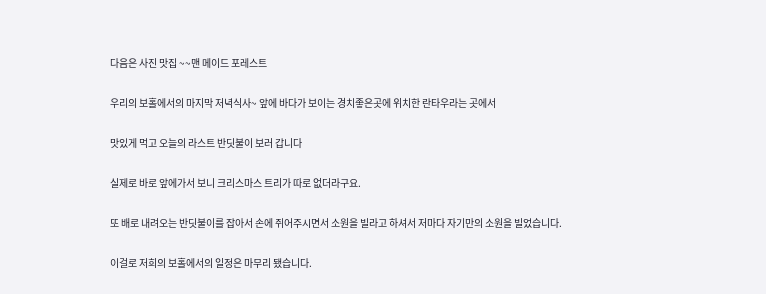다음은 사진 맛집 ~~맨 메이드 포레스트

우리의 보홀에서의 마지막 저녁식사~ 앞에 바다가 보이는 경치좋은곳에 위치한 란타우라는 곳에서

맛있게 먹고 오늘의 라스트 반딧불이 보러 갑니다

실제로 바로 앞에가서 보니 크리스마스 트리가 따로 없더라구요.

또 배로 내려오는 반딧불이를 잡아서 손에 쥐어주시면서 소원을 빌라고 하셔서 저마다 자기만의 소원을 빌었습니다.

이걸로 저희의 보홀에서의 일정은 마무리 됐습니다.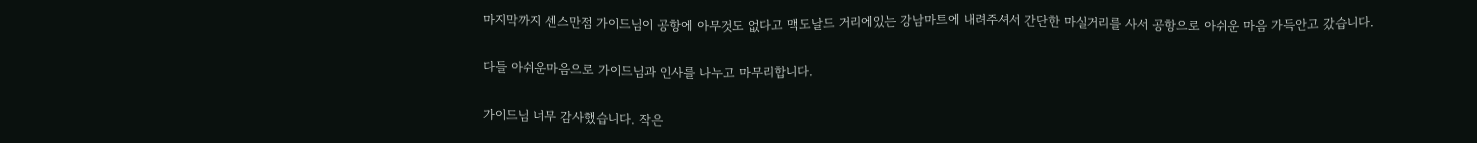마지막까지 센스만점 가이드님이 공항에 아무것도 없다고 맥도날드 거리에있는 강남마트에 내려주셔서 간단한 마실거리를 사서 공항으로 아쉬운 마음 가득안고 갔습니다.

다들 아쉬운마음으로 가이드님과 인사를 나누고 마무리합니다.

가이드님 너무 감사했습니다. 작은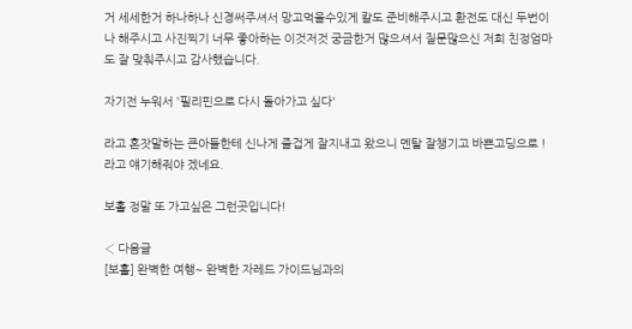거 세세한거 하나하나 신경써주셔서 망고먹을수있게 칼도 준비해주시고 환전도 대신 두번이나 해주시고 사진찍기 너무 좋아하는 이것저것 궁금한거 많으셔서 질문많으신 저희 친정엄마도 잘 맞춰주시고 감사했습니다.

자기전 누워서 '필리핀으로 다시 돌아가고 싶다'

라고 혼잣말하는 큰아들한테 신나게 즐겁게 잘지내고 왔으니 멘탈 잘챙기고 바쁜고딩으로 ! 라고 얘기해줘야 겠네요.

보홀 정말 또 가고싶은 그런곳입니다!

‹ 다음글
[보홀] 완벽한 여행~ 완벽한 자레드 가이드님과의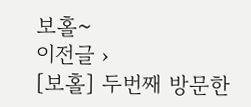보홀~
이전글 ›
[보홀] 두번째 방문한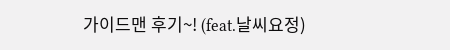가이드맨 후기~! (feat.날씨요정)